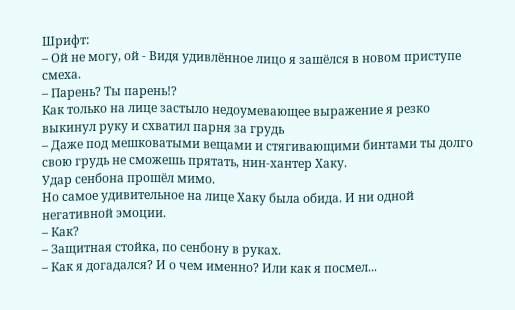Шрифт:
– Ой не могу, ой - Видя удивлённое лицо я зашёлся в новом приступе смеха.
– Парень? Ты парень!?
Как только на лице застыло недоумевающее выражение я резко выкинул руку и схватил парня за грудь
– Даже под мешковатыми вещами и стягивающими бинтами ты долго свою грудь не сможешь прятать, нин-хантер Хаку.
Удар сенбона прошёл мимо.
Но самое удивительное на лице Хаку была обида. И ни одной негативной эмоции.
– Как?
– Защитная стойка, по сенбону в руках.
– Как я догадался? И о чем именно? Или как я посмел...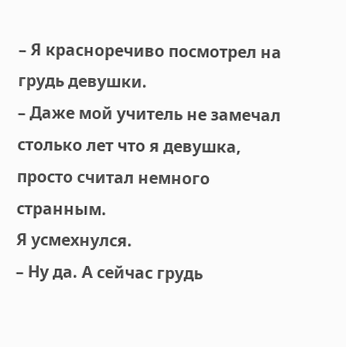– Я красноречиво посмотрел на грудь девушки.
– Даже мой учитель не замечал столько лет что я девушка, просто считал немного странным.
Я усмехнулся.
– Ну да. А сейчас грудь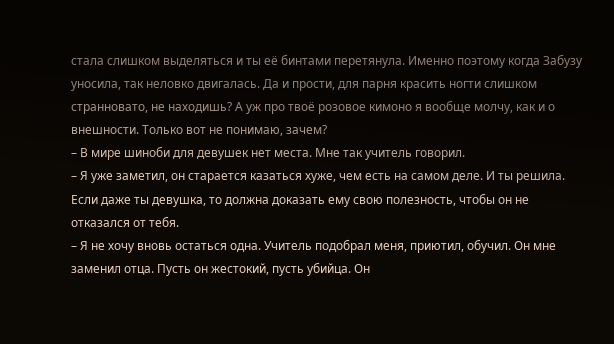стала слишком выделяться и ты её бинтами перетянула. Именно поэтому когда Забузу уносила, так неловко двигалась. Да и прости, для парня красить ногти слишком странновато, не находишь? А уж про твоё розовое кимоно я вообще молчу, как и о внешности. Только вот не понимаю, зачем?
– В мире шиноби для девушек нет места. Мне так учитель говорил.
– Я уже заметил, он старается казаться хуже, чем есть на самом деле. И ты решила. Если даже ты девушка, то должна доказать ему свою полезность, чтобы он не отказался от тебя.
– Я не хочу вновь остаться одна. Учитель подобрал меня, приютил, обучил. Он мне заменил отца. Пусть он жестокий, пусть убийца. Он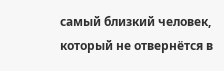самый близкий человек, который не отвернётся в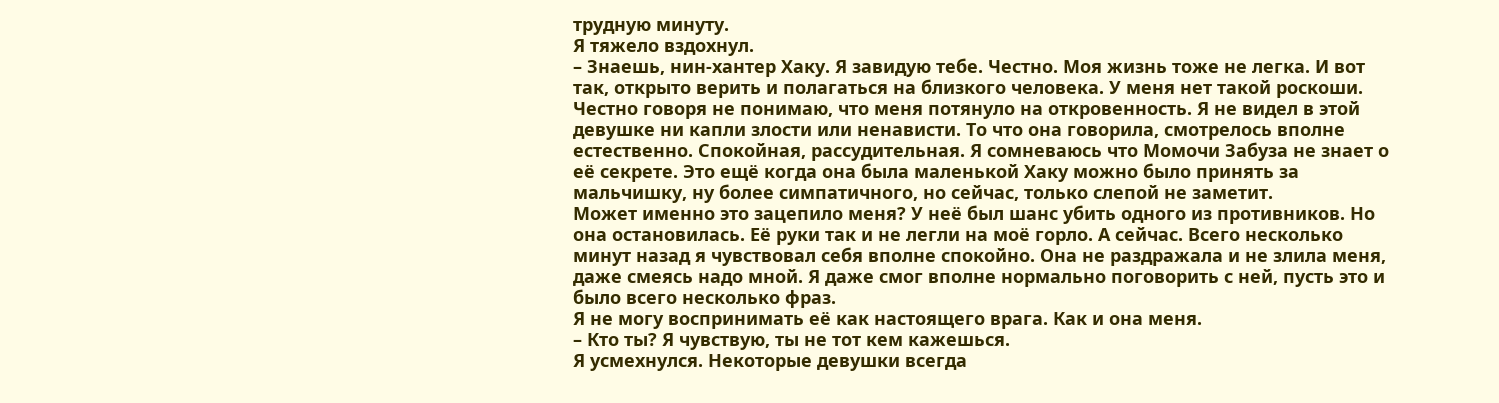трудную минуту.
Я тяжело вздохнул.
– Знаешь, нин-хантер Хаку. Я завидую тебе. Честно. Моя жизнь тоже не легка. И вот так, открыто верить и полагаться на близкого человека. У меня нет такой роскоши.
Честно говоря не понимаю, что меня потянуло на откровенность. Я не видел в этой девушке ни капли злости или ненависти. То что она говорила, смотрелось вполне естественно. Спокойная, рассудительная. Я сомневаюсь что Момочи Забуза не знает о её секрете. Это ещё когда она была маленькой Хаку можно было принять за мальчишку, ну более симпатичного, но сейчас, только слепой не заметит.
Может именно это зацепило меня? У неё был шанс убить одного из противников. Но она остановилась. Её руки так и не легли на моё горло. А сейчас. Всего несколько минут назад я чувствовал себя вполне спокойно. Она не раздражала и не злила меня, даже смеясь надо мной. Я даже смог вполне нормально поговорить с ней, пусть это и было всего несколько фраз.
Я не могу воспринимать её как настоящего врага. Как и она меня.
– Кто ты? Я чувствую, ты не тот кем кажешься.
Я усмехнулся. Некоторые девушки всегда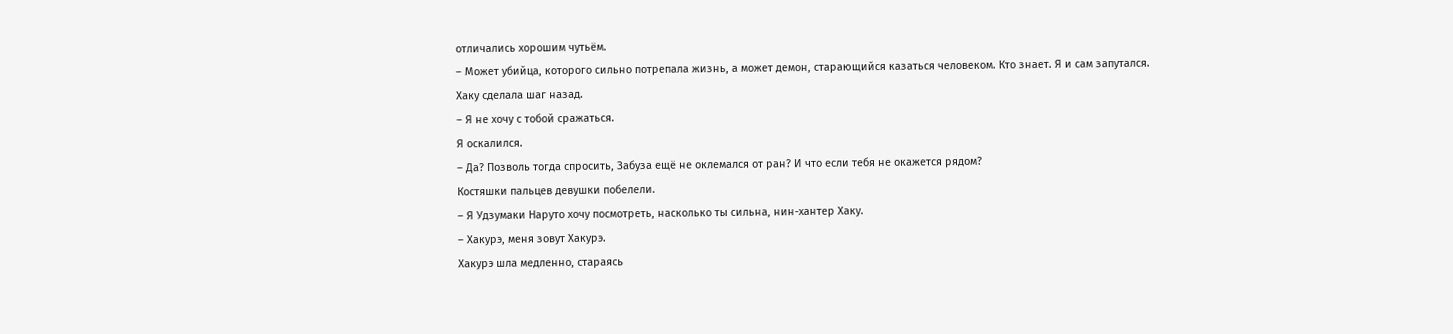отличались хорошим чутьём.
– Может убийца, которого сильно потрепала жизнь, а может демон, старающийся казаться человеком. Кто знает. Я и сам запутался.
Хаку сделала шаг назад.
– Я не хочу с тобой сражаться.
Я оскалился.
– Да? Позволь тогда спросить, Забуза ещё не оклемался от ран? И что если тебя не окажется рядом?
Костяшки пальцев девушки побелели.
– Я Удзумаки Наруто хочу посмотреть, насколько ты сильна, нин-хантер Хаку.
– Хакурэ, меня зовут Хакурэ.
Хакурэ шла медленно, стараясь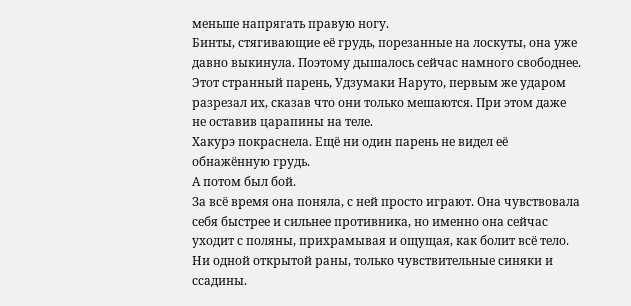меньше напрягать правую ногу.
Бинты, стягивающие её грудь, порезанные на лоскуты, она уже давно выкинула. Поэтому дышалось сейчас намного свободнее.
Этот странный парень, Удзумаки Наруто, первым же ударом разрезал их, сказав что они только мешаются. При этом даже не оставив царапины на теле.
Хакурэ покраснела. Ещё ни один парень не видел её обнажённую грудь.
А потом был бой.
За всё время она поняла, с ней просто играют. Она чувствовала себя быстрее и сильнее противника, но именно она сейчас уходит с поляны, прихрамывая и ощущая, как болит всё тело.
Ни одной открытой раны, только чувствительные синяки и ссадины.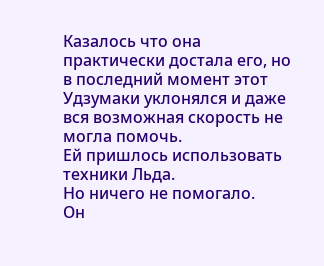Казалось что она практически достала его, но в последний момент этот Удзумаки уклонялся и даже вся возможная скорость не могла помочь.
Ей пришлось использовать техники Льда.
Но ничего не помогало.
Он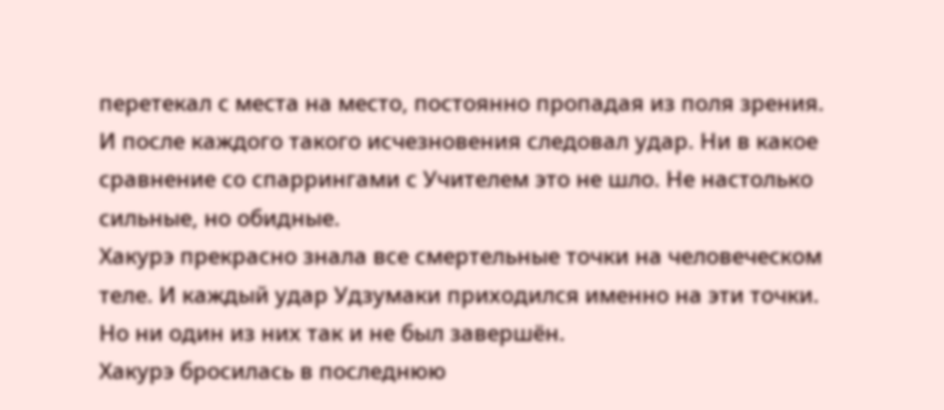перетекал с места на место, постоянно пропадая из поля зрения. И после каждого такого исчезновения следовал удар. Ни в какое сравнение со спаррингами с Учителем это не шло. Не настолько сильные, но обидные.
Хакурэ прекрасно знала все смертельные точки на человеческом теле. И каждый удар Удзумаки приходился именно на эти точки. Но ни один из них так и не был завершён.
Хакурэ бросилась в последнюю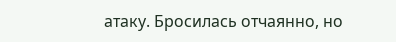атаку. Бросилась отчаянно, но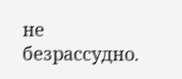не безрассудно.